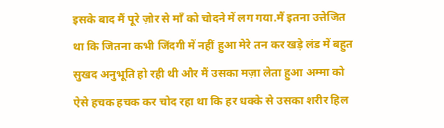इसके बाद मैं पूरे ज़ोर से माँ को चोदने में लग गया.मैं इतना उत्तेजित था कि जितना कभी जिंदगी में नहीं हुआ मेरे तन कर खड़े लंड में बहुत सुखद अनुभूति हो रही थी और मैं उसका मज़ा लेता हुआ अम्मा को ऐसे हचक हचक कर चोद रहा था कि हर धक्के से उसका शरीर हिल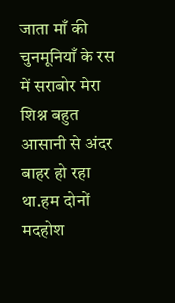जाता माँ की चुनमूनियाँ के रस में सराबोर मेरा शिश्न बहुत आसानी से अंदर बाहर हो रहा था.हम दोनों मदहोश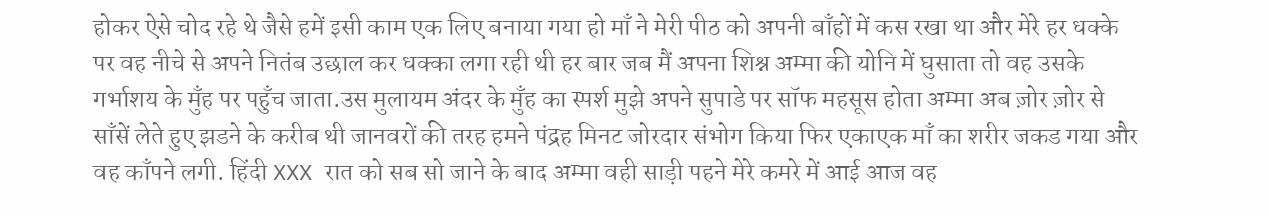होकर ऐसे चोद रहे थे जैसे हमें इसी काम एक लिए बनाया गया हो माँ ने मेरी पीठ को अपनी बाँहों में कस रखा था और मेरे हर धक्के पर वह नीचे से अपने नितंब उछाल कर धक्का लगा रही थी हर बार जब मैं अपना शिश्न अम्मा की योनि में घुसाता तो वह उसके गर्भाशय के मुँह पर पहुँच जाता.उस मुलायम अंदर के मुँह का स्पर्श मुझे अपने सुपाडे पर सॉफ महसूस होता अम्मा अब ज़ोर ज़ोर से साँसें लेते हुए झडने के करीब थी जानवरों की तरह हमने पंद्रह मिनट जोरदार संभोग किया फिर एकाएक माँ का शरीर जकड गया और वह काँपने लगी. हिंदी XXX रात को सब सो जाने के बाद अम्मा वही साड़ी पहने मेरे कमरे में आई आज वह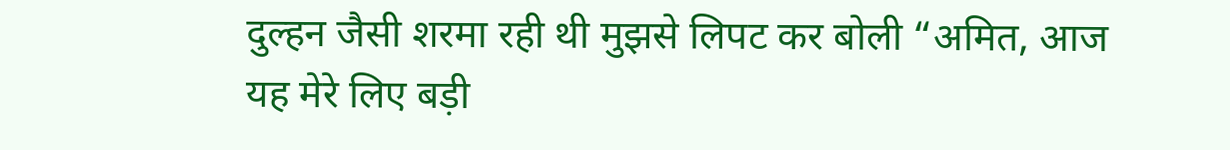दुल्हन जैसी शरमा रही थी मुझसे लिपट कर बोली “अमित, आज यह मेरे लिए बड़ी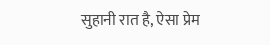सुहानी रात है, ऐसा प्रेम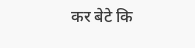कर बेटे कि